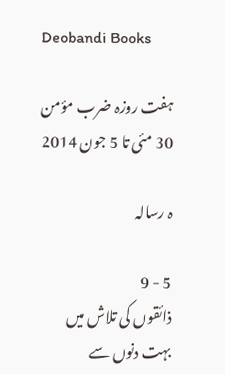Deobandi Books

ہفت روزہ ضرب مؤمن 30 مئی تا 5 جون 2014

ہ رسالہ

5 - 9
ذائقوں کی تلاش میں
بہت دنوں سے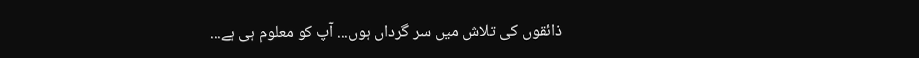ذائقوں کی تلاش میں سر گرداں ہوں... آپ کو معلوم ہی ہے...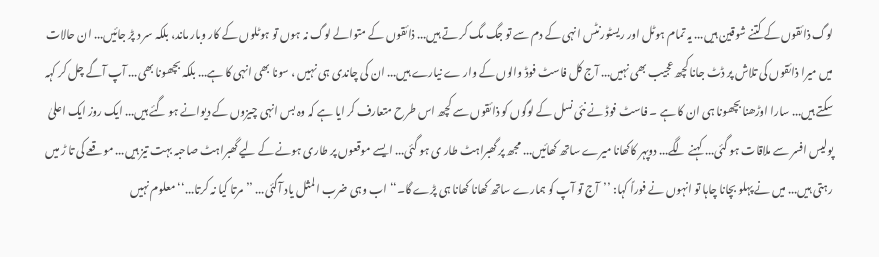لوگ ذائقوں کے کتنے شوقین ہیں... یہ تمام ہوٹل اور ریسٹورنٹس انہی کے دم سے تو جگ مگ کر تے ہیں... ذائقوں کے متوالے لوگ نہ ہوں تو ہوٹلوں کے کار وبار ماند، بلکہ سر د پڑ جائیں... ان حالات میں میرا ذائقوں کی تلاش پر ڈٹ جانا کچھ عجیب بھی نہیں... آج کل فاسٹ فوڈ والوں کے وار ے نیارے ہیں... ان کی چاندی ہی نہیں ، سونا بھی انہی کا ہے... بلکہ بچھونا بھی... آپ آگے چل کر کہہ سکتے ہیں... سارا اوڑھنا بچھونا ہی ان کا ہے ۔ فاسٹ فوڈ نے نئی نسل کے لوگوں کو ذائقوں سے کچھ اس طرح متعارف کر ایا ہے کہ وہ بس انہی چیزوں کے دیوانے ہو گئے ہیں... ایک روز ایک اعلیٰ پولیس افسر سے ملاقات ہو گئی... کہنے لگے... دوپہر کاکھانا میرے ساتھ کھائیں... مجھ پر گھبراہٹ طار ی ہو گئی... ایسے موقعوں پر طاری ہونے کے لیے گھبراہٹ صاحبہ بہت تیز ہیں... موقعے کی تا ڑ میں رہتی ہیں... میں نے پہلو بچانا چاہا تو انہوں نے فوراً کہا: ’’آج تو آپ کو ہمارے ساتھ کھانا کھانا ہی پڑے گا۔‘‘ اب وہی ضرب المثل یاد آگئی... ’’مرتا کیا نہ کرتا...‘‘ معلوم نہیں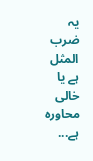یہ ضرب المثل ہے یا خالی محاورہ ہے...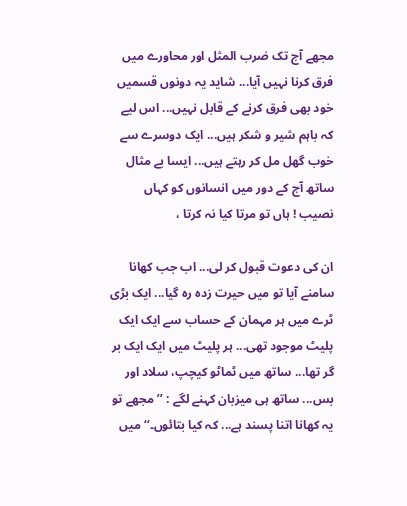مجھے آج تک ضرب المثل اور محاورے میں فرق کرنا نہیں آیا... شاید یہ دونوں قسمیں خود بھی فرق کرنے کے قابل نہیں... اس لیے کہ باہم شیر و شکر ہیں... ایک دوسرے سے خوب گھل مل کر رہتے ہیں... ایسا بے مثال ساتھ آج کے دور میں انسانوں کو کہاں نصیب ! ہاں تو مرتا کیا نہ کرتا ،

ان کی دعوت قبول کر لی... اب جب کھانا سامنے آیا تو میں حیرت زدہ رہ گیا... ایک بڑی ٹرے میں ہر مہمان کے حساب سے ایک ایک پلیٹ موجود تھی... ہر پلیٹ میں ایک ایک بر گر تھا... ساتھ میں ٹماٹو کیچپ، سلاد اور بس... ساتھ ہی میزبان کہنے لگے : ’’مجھے تو یہ کھانا اتنا پسند ہے... کہ کیا بتائوں۔‘‘ میں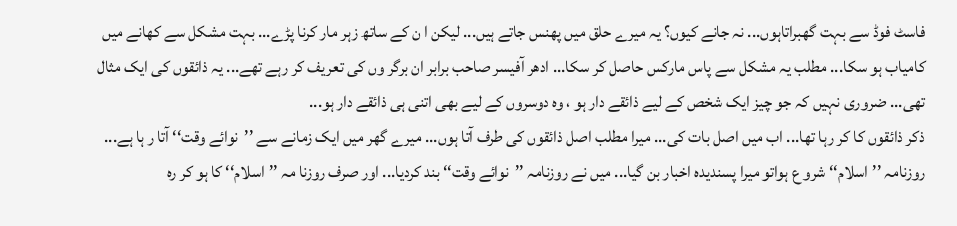فاسٹ فوڈ سے بہت گھبراتاہوں... نہ جانے کیوں؟ یہ میرے حلق میں پھنس جاتے ہیں... لیکن ا ن کے ساتھ زہر مار کرنا پڑے... بہت مشکل سے کھانے میں کامیاب ہو سکا... مطلب یہ مشکل سے پاس مارکس حاصل کر سکا... ادھر آفیسر صاحب برابر ان برگر وں کی تعریف کر رہے تھے... یہ ذائقوں کی ایک مثال تھی... ضروری نہیں کہ جو چیز ایک شخص کے لیے ذائقے دار ہو ، وہ دوسروں کے لیے بھی اتنی ہی ذائقے دار ہو...
ذکر ذائقوں کا کر رہا تھا... اب میں اصل بات کی... میرا مطلب اصل ذائقوں کی طرف آتا ہوں... میرے گھر میں ایک زمانے سے ’’نوائے وقت‘‘ آتا ر ہا ہے... روزنامہ ’’اسلام‘‘ شرو ع ہواتو میرا پسندیدہ اخبار بن گیا... میں نے روزنامہ ’’نوائے وقت‘‘ بند کردیا... اور صرف روزنا مہ ’’اسلام‘‘ کا ہو کر رہ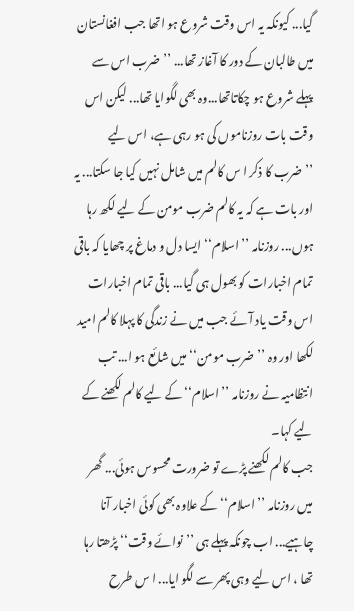گیا... کیونکہ یہ اس وقت شروع ہو اتھا جب افغانستان میں طالبان کے دور کا آغاز تھا... ’’ضرب اس سے پہلے شروع ہو چکاتاتھا...وہ بھی لگوایا تھا... لیکن اس وقت بات روزناموں کی ہو رہی ہے، اس لیے ’’ضرب کا ذکر ا س کالم میں شامل نہیں کیا جا سکتا... یہ اور بات ہے کہ یہ کالم ضرب مومن کے لیے لکھ رہا ہوں... روزنامہ ’’اسلام‘‘ ایسا دل و دماغ پر چھایا کہ باقی تمام اخبارات کو بھول ہی گیا... باقی تمام اخبارات اس وقت یاد آئے جب میں نے زندگی کا پہلا کالم امید لکھا اور وہ ’’ضرب مومن‘‘ میں شائع ہو ا... تب انتظامیہ نے روزنامہ ’’اسلام‘‘ کے لیے کالم لکھنے کے لیے کہا۔
جب کالم لکھنے پڑے تو ضرورت محسوس ہوئی... گھر میں روزنامہ ’’اسلام‘‘ کے علاوہ بھی کوئی اخبار آنا چاہیے... اب چونکہ پہلے ہی ’’نوائے وقت‘‘ پڑھتا رہا تھا ، اس لیے وہی پھر سے لگو ایا... ا س طرح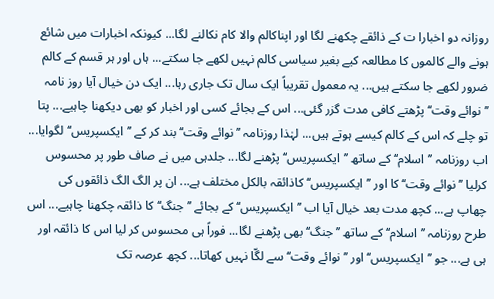روزانہ دو اخبارا ت کے ذائقے چکھنے لگا اور اپناکالم والا کام نکالنے لگا... کیونکہ اخبارات میں شائع ہونے والے کالموں کا مطالعہ کیے بغیر سیاسی کالم نہیں لکھے جا سکتے... ہاں اور ہر قسم کے کالم ضرور لکھے جا سکتے ہیں... یہ معمول تقریباً ایک سال تک جاری رہا... ایک دن خیال آیا روز نامہ ’’نوائے وقت‘‘ پڑھتے کافی مدت گزر گئی... اس کے بجائے کسی اور اخبار کو بھی دیکھنا چاہیے... پتا تو چلے کہ اس کے کالم کیسے ہوتے ہیں... لہٰذا روزنامہ ’’نوائے وقت‘‘ بند کر کے ’’ایکسپریس‘‘ لگوایا... اب روزنامہ ’’اسلام‘‘ کے ساتھ ’’ایکسپریس‘‘ پڑھنے لگا... جلدہی میں نے صاف طور پر محسوس کرلیا ’’نوائے وقت‘‘ کا اور ’’ایکسپریس‘‘ کاذائقہ بالکل مختلف ہے... ان پر الگ الگ ذائقوں کی چھاپ ہے... کچھ مدت بعد خیال آیا اب ’’ایکسپریس‘‘ کے بجائے ’’جنگ‘‘ کا ذائقہ چکھنا چاہیے... اس طرح روزنامہ ’’اسلام‘‘ کے ساتھ ’’جنگ‘‘ بھی پڑھنے لگا... فوراً ہی محسوس کر لیا اس کا ذائقہ اور ہی ہے... جو ’’ایکسپریس‘‘ اور ’’نوائے وقت‘‘ سے لگّا نہیں کھاتا... کچھ عرصہ تک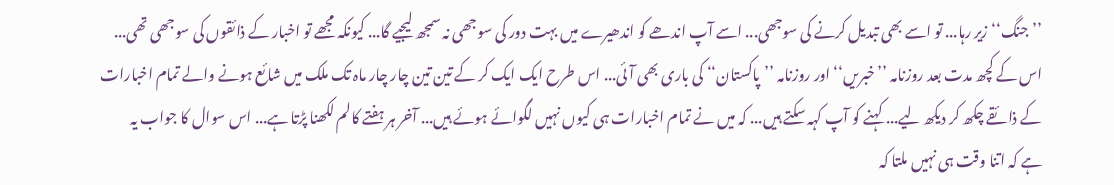’’جنگ‘‘ زیر رہا... تو اسے بھی تبدیل کرنے کی سوجھی... اسے آپ اندھے کو اندھیرے میں بہت دور کی سوجھی نہ سمجھ لیجیے گا... کیونکہ مجھے تو اخبار کے ذائقوں کی سوجھی تھی... اس کے کچھ مدت بعد روزنامہ ’’خبریں‘‘ اور روزنامہ ’’پاکستان‘‘ کی باری بھی آئی... اس طرح ایک ایک کر کے تین تین چار چار ماہ تک ملک میں شائع ہونے والے تمام اخبارات کے ذائقے چکھ کر دیکھ لیے... کہنے کو آپ کہہ سکتے ہیں... کہ میں نے تمام اخبارات ہی کیوں نہیں لگوائے ہوئے ہیں... آخر ہر ہفتے کالم لکھنا پڑتا ہے... اس سوال کا جواب یہ ہے کہ اتنا وقت ہی نہیں ملتا کہ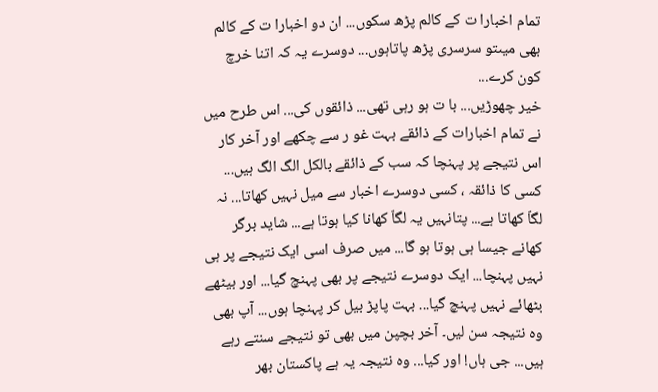تمام اخبارا ت کے کالم پڑھ سکوں... ان دو اخبارا ت کے کالم بھی میںتو سرسری پڑھ پاتاہوں... دوسرے یہ کہ اتنا خرچ کون کرے...
خیر چھوڑیں... با ت ہو رہی تھی... ذائقوں کی... اس طرح میں نے تمام اخبارات کے ذائقے بہت غو ر سے چکھے اور آخر کار اس نتیجے پر پہنچا کہ سب کے ذائقے بالکل الگ الگ ہیں... کسی کا ذائقہ ، کسی دوسرے اخبار سے میل نہیں کھاتا... نہ لگاّ کھاتا ہے... پتانہیں یہ لگاّ کھانا کیا ہوتا ہے... شاید برگر کھانے جیسا ہی ہوتا ہو گا... میں صرف اسی ایک نتیجے پر ہی نہیں پہنچا... ایک دوسرے نتیجے پر بھی پہنچ گیا... اور بیٹھے بٹھائے نہیں پہنچ گیا... بہت پاپڑ بیل کر پہنچا ہوں... آپ بھی وہ نتیجہ سن لیں۔ آخر بچپن میں بھی تو نتیجے سنتے رہے ہیں... جی ہاں! اور کیا... وہ نتیجہ یہ ہے پاکستان بھر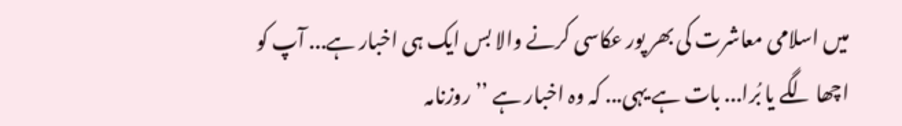میں اسلامی معاشرت کی بھر پور عکاسی کرنے والا بس ایک ہی اخبار ہے... آپ کو اچھا لگے یا بُرا... بات ہے یہی... کہ وہ اخبار ہے ’’روزنامہ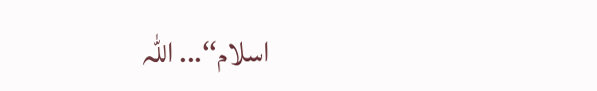اسلام‘‘... اللہ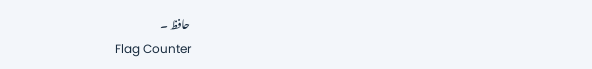حافظ ۔
Flag Counter